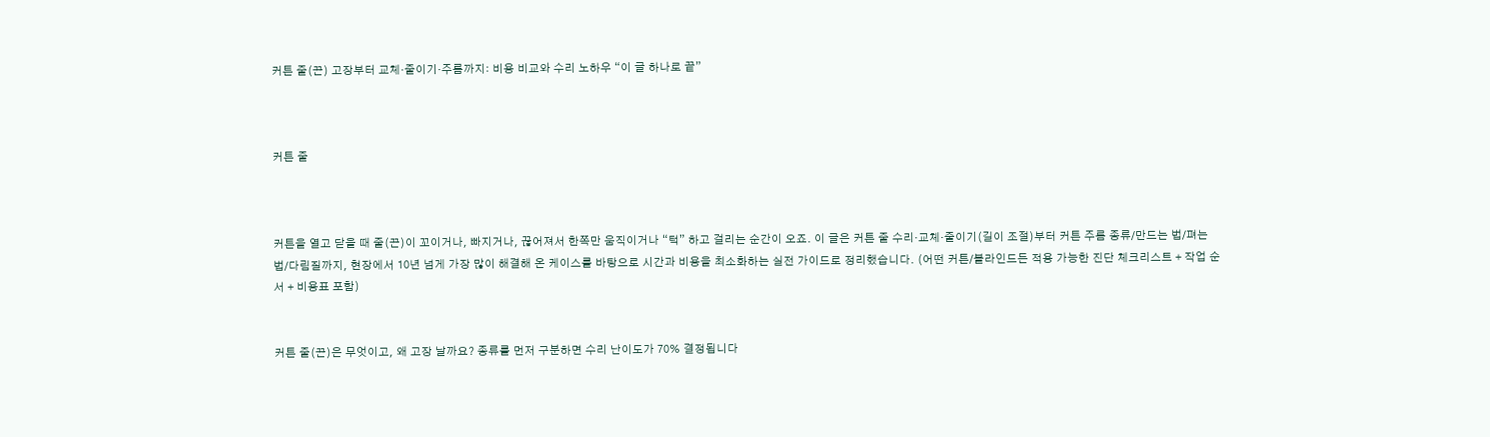커튼 줄(끈) 고장부터 교체·줄이기·주름까지: 비용 비교와 수리 노하우 “이 글 하나로 끝”



커튼 줄



커튼을 열고 닫을 때 줄(끈)이 꼬이거나, 빠지거나, 끊어져서 한쪽만 움직이거나 “턱” 하고 걸리는 순간이 오죠. 이 글은 커튼 줄 수리·교체·줄이기(길이 조절)부터 커튼 주름 종류/만드는 법/펴는 법/다림질까지, 현장에서 10년 넘게 가장 많이 해결해 온 케이스를 바탕으로 시간과 비용을 최소화하는 실전 가이드로 정리했습니다. (어떤 커튼/블라인드든 적용 가능한 진단 체크리스트 + 작업 순서 + 비용표 포함)


커튼 줄(끈)은 무엇이고, 왜 고장 날까요? 종류를 먼저 구분하면 수리 난이도가 70% 결정됩니다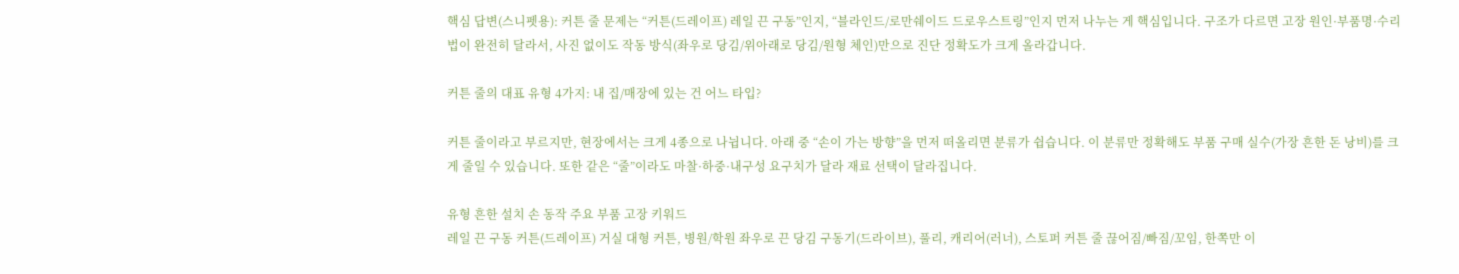핵심 답변(스니펫용): 커튼 줄 문제는 “커튼(드레이프) 레일 끈 구동”인지, “블라인드/로만쉐이드 드로우스트링”인지 먼저 나누는 게 핵심입니다. 구조가 다르면 고장 원인·부품명·수리법이 완전히 달라서, 사진 없이도 작동 방식(좌우로 당김/위아래로 당김/원형 체인)만으로 진단 정확도가 크게 올라갑니다.

커튼 줄의 대표 유형 4가지: 내 집/매장에 있는 건 어느 타입?

커튼 줄이라고 부르지만, 현장에서는 크게 4종으로 나뉩니다. 아래 중 “손이 가는 방향”을 먼저 떠올리면 분류가 쉽습니다. 이 분류만 정확해도 부품 구매 실수(가장 흔한 돈 낭비)를 크게 줄일 수 있습니다. 또한 같은 “줄”이라도 마찰·하중·내구성 요구치가 달라 재료 선택이 달라집니다.

유형 흔한 설치 손 동작 주요 부품 고장 키워드
레일 끈 구동 커튼(드레이프) 거실 대형 커튼, 병원/학원 좌우로 끈 당김 구동기(드라이브), 풀리, 캐리어(러너), 스토퍼 커튼 줄 끊어짐/빠짐/꼬임, 한쪽만 이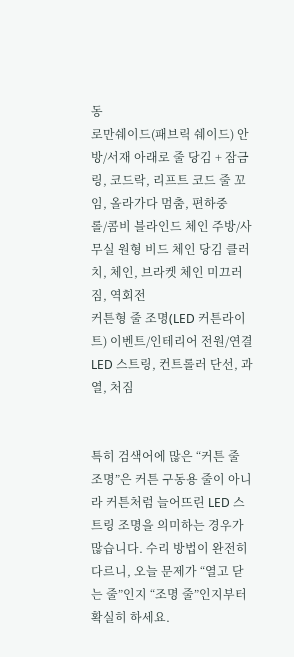동
로만쉐이드(패브릭 쉐이드) 안방/서재 아래로 줄 당김 + 잠금 링, 코드락, 리프트 코드 줄 꼬임, 올라가다 멈춤, 편하중
롤/콤비 블라인드 체인 주방/사무실 원형 비드 체인 당김 클러치, 체인, 브라켓 체인 미끄러짐, 역회전
커튼형 줄 조명(LED 커튼라이트) 이벤트/인테리어 전원/연결 LED 스트링, 컨트롤러 단선, 과열, 처짐


특히 검색어에 많은 “커튼 줄 조명”은 커튼 구동용 줄이 아니라 커튼처럼 늘어뜨린 LED 스트링 조명을 의미하는 경우가 많습니다. 수리 방법이 완전히 다르니, 오늘 문제가 “열고 닫는 줄”인지 “조명 줄”인지부터 확실히 하세요.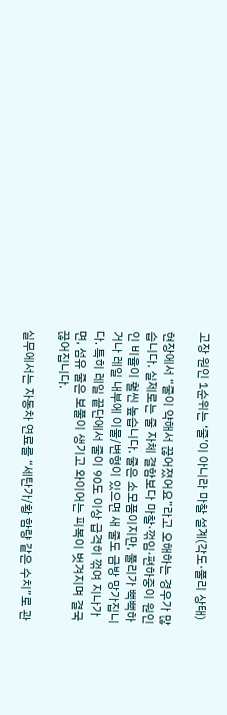고장 원인 1순위는 ‘줄’이 아니라 마찰 설계(각도·풀리 상태)

현장에서 “줄이 약해서 끊어졌어요”라고 오해하는 경우가 많습니다. 실제로는 줄 자체 결함보다 마찰·꺾임·편하중이 원인인 비율이 훨씬 높습니다. 줄은 소모품이지만, 풀리가 뻑뻑하거나 레일 내부에 이물/변형이 있으면 새 줄도 금방 망가집니다. 특히 레일 끝단에서 줄이 90도 이상 급격히 꺾여 지나가면, 섬유 줄은 보풀이 생기고 와이어는 피복이 벗겨지며 결국 끊어집니다.

실무에서는 자동차 연료를 “세탄가/황 함량 같은 수치”로 관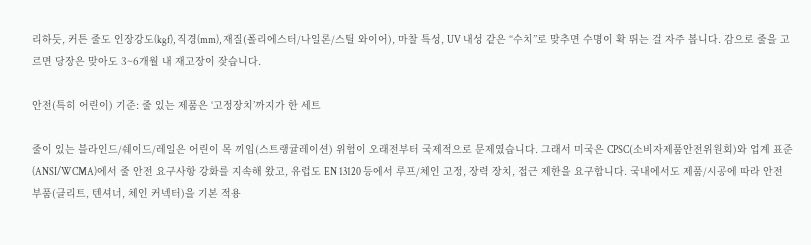리하듯, 커튼 줄도 인장강도(kgf), 직경(mm), 재질(폴리에스터/나일론/스틸 와이어), 마찰 특성, UV 내성 같은 “수치”로 맞추면 수명이 확 뛰는 걸 자주 봅니다. 감으로 줄을 고르면 당장은 맞아도 3~6개월 내 재고장이 잦습니다.

안전(특히 어린이) 기준: 줄 있는 제품은 ‘고정장치’까지가 한 세트

줄이 있는 블라인드/쉐이드/레일은 어린이 목 끼임(스트랭귤레이션) 위험이 오래전부터 국제적으로 문제였습니다. 그래서 미국은 CPSC(소비자제품안전위원회)와 업계 표준(ANSI/WCMA)에서 줄 안전 요구사항 강화를 지속해 왔고, 유럽도 EN 13120 등에서 루프/체인 고정, 장력 장치, 접근 제한을 요구합니다. 국내에서도 제품/시공에 따라 안전부품(클리트, 텐셔너, 체인 커넥터)을 기본 적용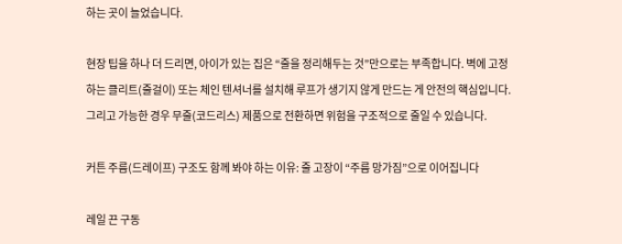하는 곳이 늘었습니다.

현장 팁을 하나 더 드리면, 아이가 있는 집은 “줄을 정리해두는 것”만으로는 부족합니다. 벽에 고정하는 클리트(줄걸이) 또는 체인 텐셔너를 설치해 루프가 생기지 않게 만드는 게 안전의 핵심입니다. 그리고 가능한 경우 무줄(코드리스) 제품으로 전환하면 위험을 구조적으로 줄일 수 있습니다.

커튼 주름(드레이프) 구조도 함께 봐야 하는 이유: 줄 고장이 “주름 망가짐”으로 이어집니다

레일 끈 구동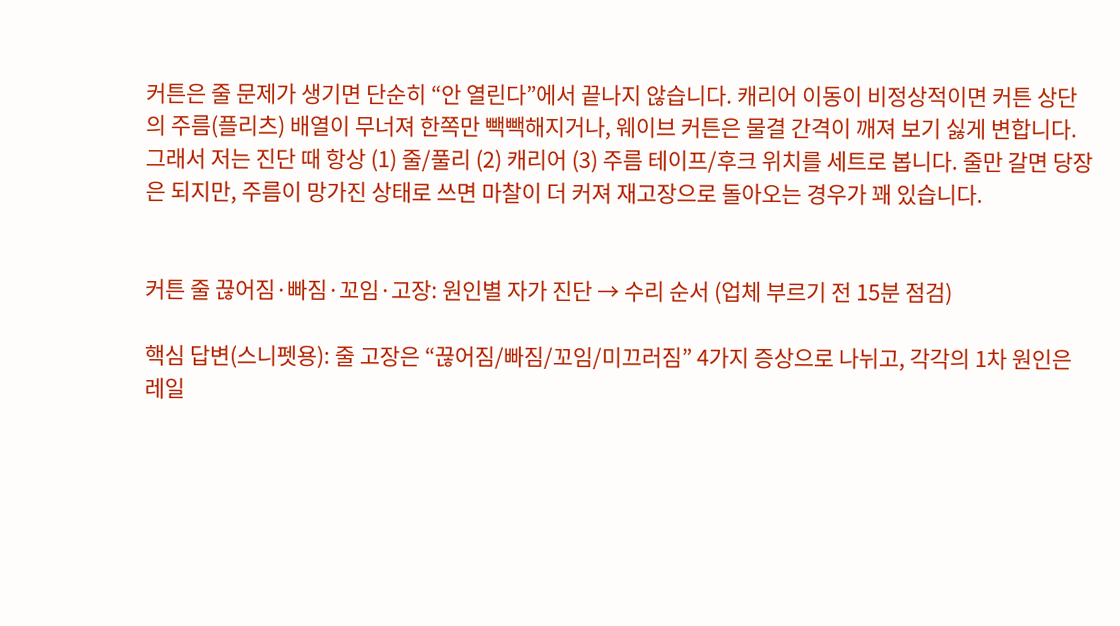커튼은 줄 문제가 생기면 단순히 “안 열린다”에서 끝나지 않습니다. 캐리어 이동이 비정상적이면 커튼 상단의 주름(플리츠) 배열이 무너져 한쪽만 빽빽해지거나, 웨이브 커튼은 물결 간격이 깨져 보기 싫게 변합니다. 그래서 저는 진단 때 항상 (1) 줄/풀리 (2) 캐리어 (3) 주름 테이프/후크 위치를 세트로 봅니다. 줄만 갈면 당장은 되지만, 주름이 망가진 상태로 쓰면 마찰이 더 커져 재고장으로 돌아오는 경우가 꽤 있습니다.


커튼 줄 끊어짐·빠짐·꼬임·고장: 원인별 자가 진단 → 수리 순서 (업체 부르기 전 15분 점검)

핵심 답변(스니펫용): 줄 고장은 “끊어짐/빠짐/꼬임/미끄러짐” 4가지 증상으로 나뉘고, 각각의 1차 원인은 레일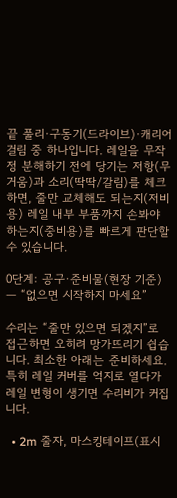끝 풀리·구동기(드라이브)·캐리어 걸림 중 하나입니다. 레일을 무작정 분해하기 전에 당기는 저항(무거움)과 소리(딱딱/갈림)를 체크하면, 줄만 교체해도 되는지(저비용) 레일 내부 부품까지 손봐야 하는지(중비용)를 빠르게 판단할 수 있습니다.

0단계: 공구·준비물(현장 기준) — “없으면 시작하지 마세요”

수리는 “줄만 있으면 되겠지”로 접근하면 오히려 망가뜨리기 쉽습니다. 최소한 아래는 준비하세요. 특히 레일 커버를 억지로 열다가 레일 변형이 생기면 수리비가 커집니다.

  • 2m 줄자, 마스킹테이프(표시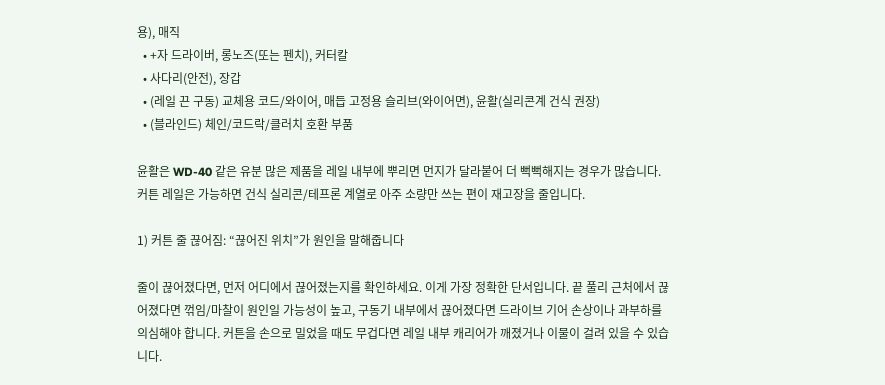용), 매직
  • +자 드라이버, 롱노즈(또는 펜치), 커터칼
  • 사다리(안전), 장갑
  • (레일 끈 구동) 교체용 코드/와이어, 매듭 고정용 슬리브(와이어면), 윤활(실리콘계 건식 권장)
  • (블라인드) 체인/코드락/클러치 호환 부품

윤활은 WD-40 같은 유분 많은 제품을 레일 내부에 뿌리면 먼지가 달라붙어 더 뻑뻑해지는 경우가 많습니다. 커튼 레일은 가능하면 건식 실리콘/테프론 계열로 아주 소량만 쓰는 편이 재고장을 줄입니다.

1) 커튼 줄 끊어짐: “끊어진 위치”가 원인을 말해줍니다

줄이 끊어졌다면, 먼저 어디에서 끊어졌는지를 확인하세요. 이게 가장 정확한 단서입니다. 끝 풀리 근처에서 끊어졌다면 꺾임/마찰이 원인일 가능성이 높고, 구동기 내부에서 끊어졌다면 드라이브 기어 손상이나 과부하를 의심해야 합니다. 커튼을 손으로 밀었을 때도 무겁다면 레일 내부 캐리어가 깨졌거나 이물이 걸려 있을 수 있습니다.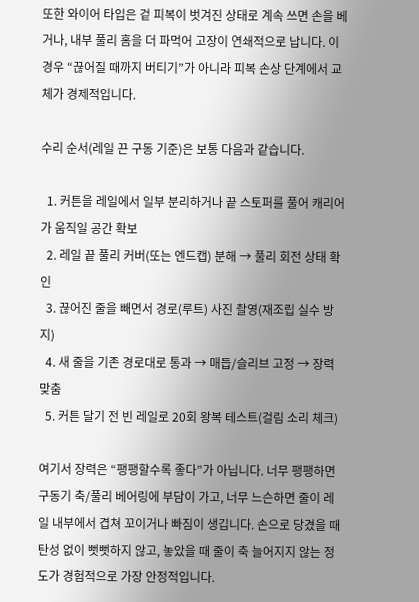또한 와이어 타입은 겉 피복이 벗겨진 상태로 계속 쓰면 손을 베거나, 내부 풀리 홈을 더 파먹어 고장이 연쇄적으로 납니다. 이 경우 “끊어질 때까지 버티기”가 아니라 피복 손상 단계에서 교체가 경제적입니다.

수리 순서(레일 끈 구동 기준)은 보통 다음과 같습니다.

  1. 커튼을 레일에서 일부 분리하거나 끝 스토퍼를 풀어 캐리어가 움직일 공간 확보
  2. 레일 끝 풀리 커버(또는 엔드캡) 분해 → 풀리 회전 상태 확인
  3. 끊어진 줄을 빼면서 경로(루트) 사진 촬영(재조립 실수 방지)
  4. 새 줄을 기존 경로대로 통과 → 매듭/슬리브 고정 → 장력 맞춤
  5. 커튼 달기 전 빈 레일로 20회 왕복 테스트(걸림 소리 체크)

여기서 장력은 “팽팽할수록 좋다”가 아닙니다. 너무 팽팽하면 구동기 축/풀리 베어링에 부담이 가고, 너무 느슨하면 줄이 레일 내부에서 겹쳐 꼬이거나 빠짐이 생깁니다. 손으로 당겼을 때 탄성 없이 뻣뻣하지 않고, 놓았을 때 줄이 축 늘어지지 않는 정도가 경험적으로 가장 안정적입니다.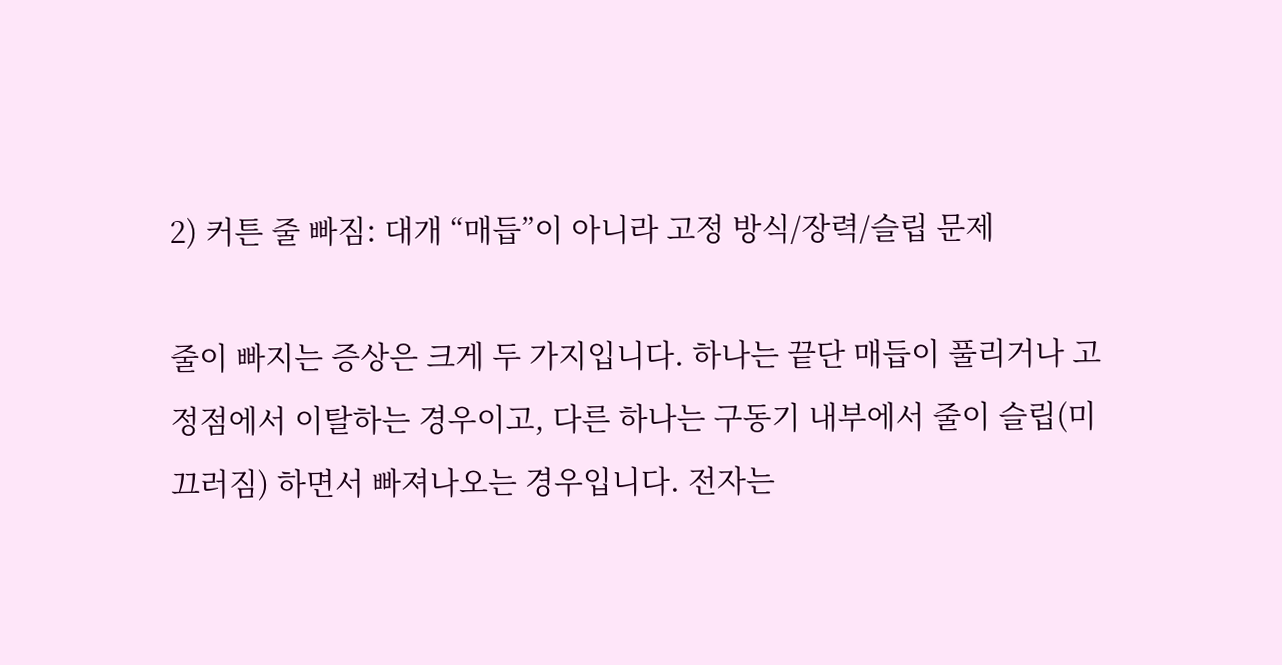2) 커튼 줄 빠짐: 대개 “매듭”이 아니라 고정 방식/장력/슬립 문제

줄이 빠지는 증상은 크게 두 가지입니다. 하나는 끝단 매듭이 풀리거나 고정점에서 이탈하는 경우이고, 다른 하나는 구동기 내부에서 줄이 슬립(미끄러짐) 하면서 빠져나오는 경우입니다. 전자는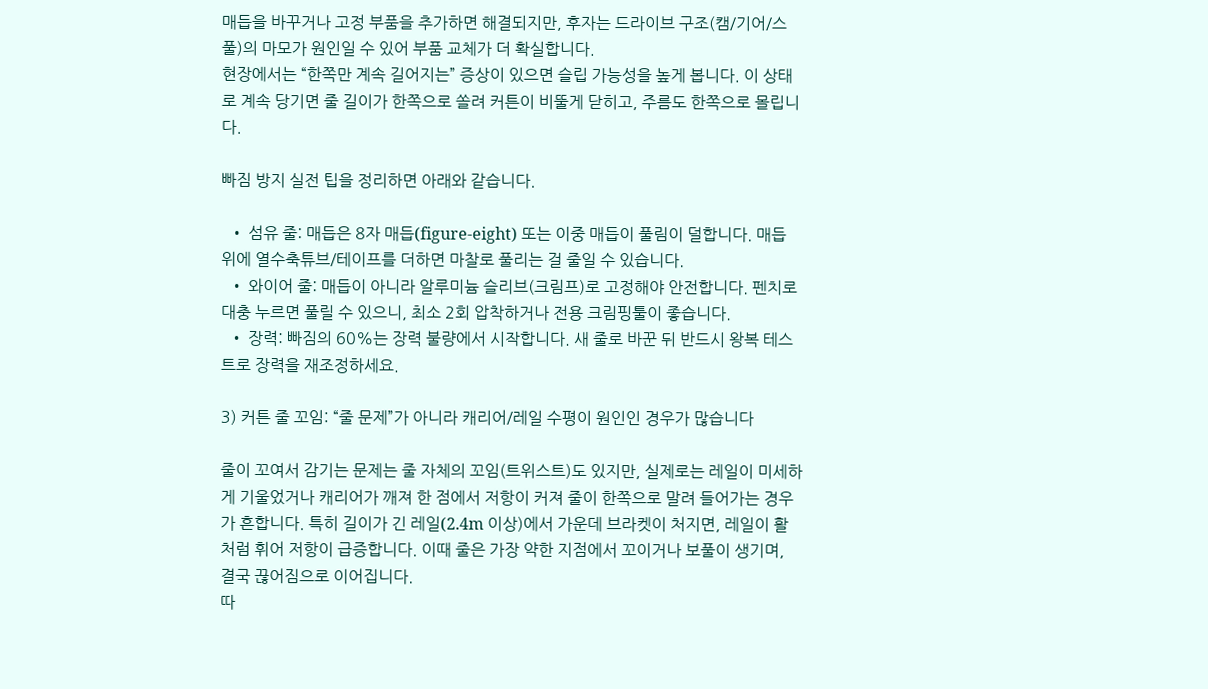매듭을 바꾸거나 고정 부품을 추가하면 해결되지만, 후자는 드라이브 구조(캠/기어/스풀)의 마모가 원인일 수 있어 부품 교체가 더 확실합니다.
현장에서는 “한쪽만 계속 길어지는” 증상이 있으면 슬립 가능성을 높게 봅니다. 이 상태로 계속 당기면 줄 길이가 한쪽으로 쏠려 커튼이 비뚤게 닫히고, 주름도 한쪽으로 몰립니다.

빠짐 방지 실전 팁을 정리하면 아래와 같습니다.

  • 섬유 줄: 매듭은 8자 매듭(figure-eight) 또는 이중 매듭이 풀림이 덜합니다. 매듭 위에 열수축튜브/테이프를 더하면 마찰로 풀리는 걸 줄일 수 있습니다.
  • 와이어 줄: 매듭이 아니라 알루미늄 슬리브(크림프)로 고정해야 안전합니다. 펜치로 대충 누르면 풀릴 수 있으니, 최소 2회 압착하거나 전용 크림핑툴이 좋습니다.
  • 장력: 빠짐의 60%는 장력 불량에서 시작합니다. 새 줄로 바꾼 뒤 반드시 왕복 테스트로 장력을 재조정하세요.

3) 커튼 줄 꼬임: “줄 문제”가 아니라 캐리어/레일 수평이 원인인 경우가 많습니다

줄이 꼬여서 감기는 문제는 줄 자체의 꼬임(트위스트)도 있지만, 실제로는 레일이 미세하게 기울었거나 캐리어가 깨져 한 점에서 저항이 커져 줄이 한쪽으로 말려 들어가는 경우가 흔합니다. 특히 길이가 긴 레일(2.4m 이상)에서 가운데 브라켓이 처지면, 레일이 활처럼 휘어 저항이 급증합니다. 이때 줄은 가장 약한 지점에서 꼬이거나 보풀이 생기며, 결국 끊어짐으로 이어집니다.
따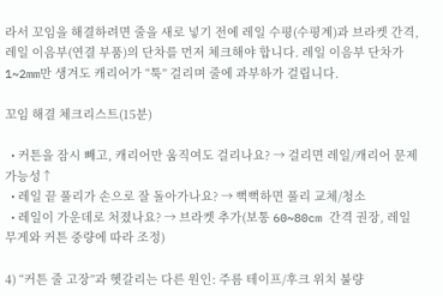라서 꼬임을 해결하려면 줄을 새로 넣기 전에 레일 수평(수평계)과 브라켓 간격, 레일 이음부(연결 부품)의 단차를 먼저 체크해야 합니다. 레일 이음부 단차가 1~2mm만 생겨도 캐리어가 “툭” 걸리며 줄에 과부하가 걸립니다.

꼬임 해결 체크리스트(15분)

  • 커튼을 잠시 빼고, 캐리어만 움직여도 걸리나요? → 걸리면 레일/캐리어 문제 가능성↑
  • 레일 끝 풀리가 손으로 잘 돌아가나요? → 뻑뻑하면 풀리 교체/청소
  • 레일이 가운데로 처졌나요? → 브라켓 추가(보통 60~80cm 간격 권장, 레일 무게와 커튼 중량에 따라 조정)

4) “커튼 줄 고장”과 헷갈리는 다른 원인: 주름 테이프/후크 위치 불량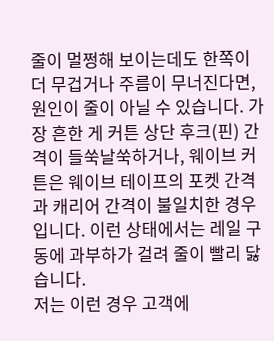줄이 멀쩡해 보이는데도 한쪽이 더 무겁거나 주름이 무너진다면, 원인이 줄이 아닐 수 있습니다. 가장 흔한 게 커튼 상단 후크(핀) 간격이 들쑥날쑥하거나, 웨이브 커튼은 웨이브 테이프의 포켓 간격과 캐리어 간격이 불일치한 경우입니다. 이런 상태에서는 레일 구동에 과부하가 걸려 줄이 빨리 닳습니다.
저는 이런 경우 고객에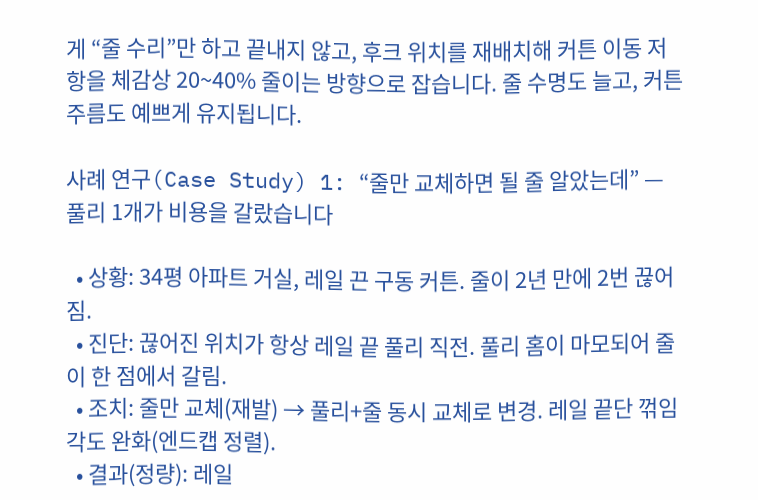게 “줄 수리”만 하고 끝내지 않고, 후크 위치를 재배치해 커튼 이동 저항을 체감상 20~40% 줄이는 방향으로 잡습니다. 줄 수명도 늘고, 커튼 주름도 예쁘게 유지됩니다.

사례 연구(Case Study) 1: “줄만 교체하면 될 줄 알았는데” — 풀리 1개가 비용을 갈랐습니다

  • 상황: 34평 아파트 거실, 레일 끈 구동 커튼. 줄이 2년 만에 2번 끊어짐.
  • 진단: 끊어진 위치가 항상 레일 끝 풀리 직전. 풀리 홈이 마모되어 줄이 한 점에서 갈림.
  • 조치: 줄만 교체(재발) → 풀리+줄 동시 교체로 변경. 레일 끝단 꺾임 각도 완화(엔드캡 정렬).
  • 결과(정량): 레일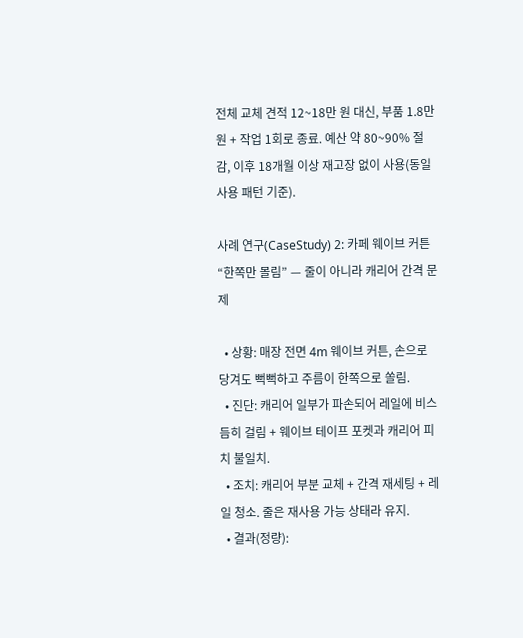전체 교체 견적 12~18만 원 대신, 부품 1.8만 원 + 작업 1회로 종료. 예산 약 80~90% 절감, 이후 18개월 이상 재고장 없이 사용(동일 사용 패턴 기준).

사례 연구(CaseStudy) 2: 카페 웨이브 커튼 “한쪽만 몰림” — 줄이 아니라 캐리어 간격 문제

  • 상황: 매장 전면 4m 웨이브 커튼, 손으로 당겨도 뻑뻑하고 주름이 한쪽으로 쏠림.
  • 진단: 캐리어 일부가 파손되어 레일에 비스듬히 걸림 + 웨이브 테이프 포켓과 캐리어 피치 불일치.
  • 조치: 캐리어 부분 교체 + 간격 재세팅 + 레일 청소. 줄은 재사용 가능 상태라 유지.
  • 결과(정량):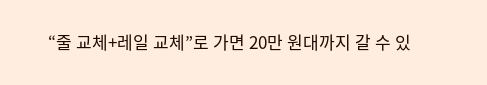“줄 교체+레일 교체”로 가면 20만 원대까지 갈 수 있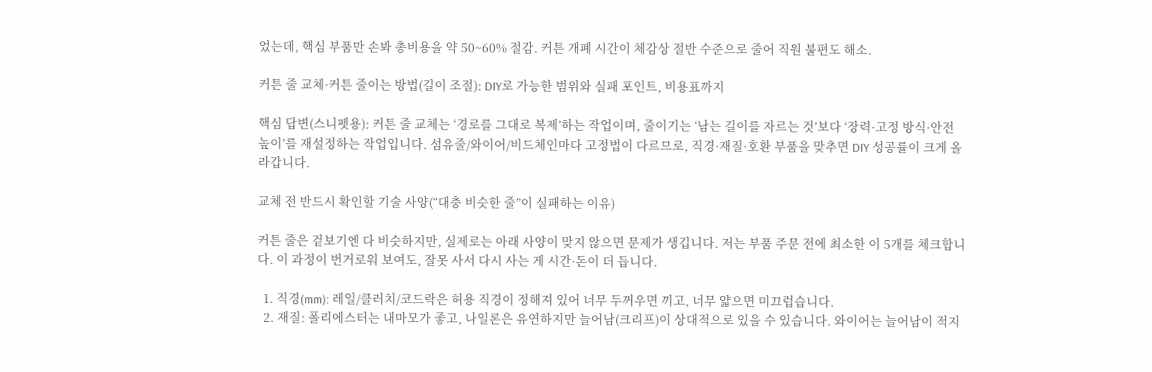었는데, 핵심 부품만 손봐 총비용을 약 50~60% 절감. 커튼 개폐 시간이 체감상 절반 수준으로 줄어 직원 불편도 해소.

커튼 줄 교체·커튼 줄이는 방법(길이 조절): DIY로 가능한 범위와 실패 포인트, 비용표까지

핵심 답변(스니펫용): 커튼 줄 교체는 ‘경로를 그대로 복제’하는 작업이며, 줄이기는 ‘남는 길이를 자르는 것’보다 ‘장력·고정 방식·안전 높이’를 재설정하는 작업입니다. 섬유줄/와이어/비드체인마다 고정법이 다르므로, 직경·재질·호환 부품을 맞추면 DIY 성공률이 크게 올라갑니다.

교체 전 반드시 확인할 기술 사양(“대충 비슷한 줄”이 실패하는 이유)

커튼 줄은 겉보기엔 다 비슷하지만, 실제로는 아래 사양이 맞지 않으면 문제가 생깁니다. 저는 부품 주문 전에 최소한 이 5개를 체크합니다. 이 과정이 번거로워 보여도, 잘못 사서 다시 사는 게 시간·돈이 더 듭니다.

  1. 직경(mm): 레일/클러치/코드락은 허용 직경이 정해져 있어 너무 두꺼우면 끼고, 너무 얇으면 미끄럽습니다.
  2. 재질: 폴리에스터는 내마모가 좋고, 나일론은 유연하지만 늘어남(크리프)이 상대적으로 있을 수 있습니다. 와이어는 늘어남이 적지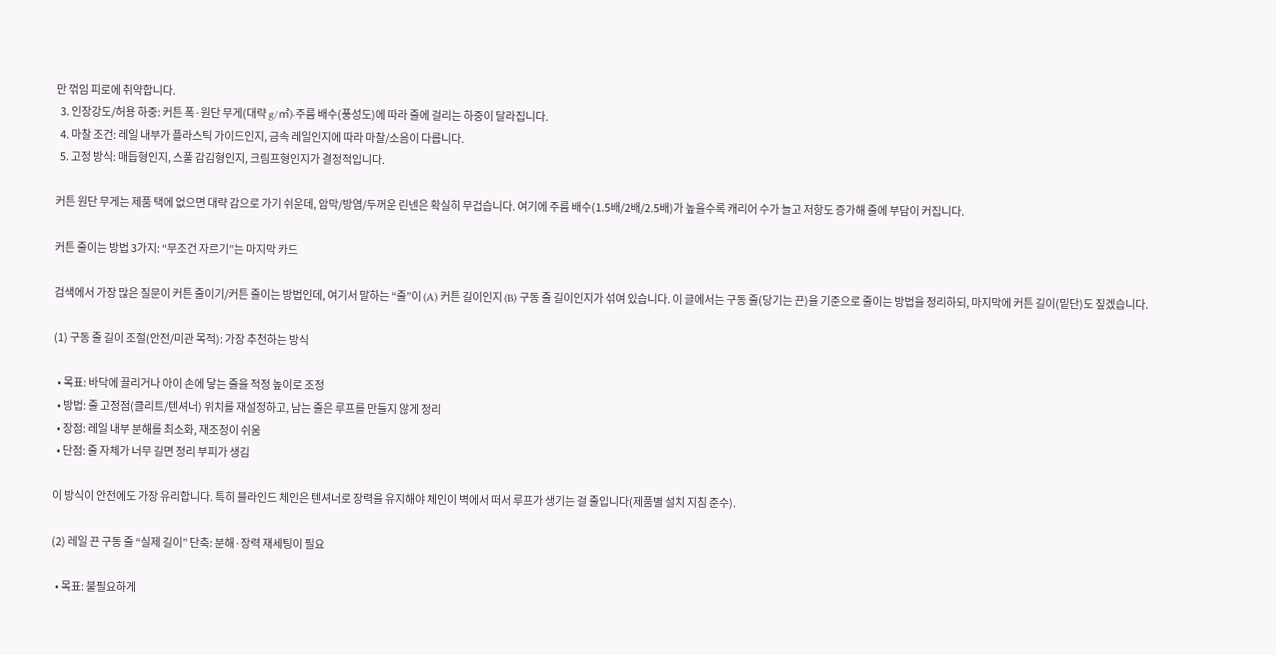만 꺾임 피로에 취약합니다.
  3. 인장강도/허용 하중: 커튼 폭·원단 무게(대략 g/㎡)·주름 배수(풍성도)에 따라 줄에 걸리는 하중이 달라집니다.
  4. 마찰 조건: 레일 내부가 플라스틱 가이드인지, 금속 레일인지에 따라 마찰/소음이 다릅니다.
  5. 고정 방식: 매듭형인지, 스풀 감김형인지, 크림프형인지가 결정적입니다.

커튼 원단 무게는 제품 택에 없으면 대략 감으로 가기 쉬운데, 암막/방염/두꺼운 린넨은 확실히 무겁습니다. 여기에 주름 배수(1.5배/2배/2.5배)가 높을수록 캐리어 수가 늘고 저항도 증가해 줄에 부담이 커집니다.

커튼 줄이는 방법 3가지: “무조건 자르기”는 마지막 카드

검색에서 가장 많은 질문이 커튼 줄이기/커튼 줄이는 방법인데, 여기서 말하는 “줄”이 (A) 커튼 길이인지 (B) 구동 줄 길이인지가 섞여 있습니다. 이 글에서는 구동 줄(당기는 끈)을 기준으로 줄이는 방법을 정리하되, 마지막에 커튼 길이(밑단)도 짚겠습니다.

(1) 구동 줄 길이 조절(안전/미관 목적): 가장 추천하는 방식

  • 목표: 바닥에 끌리거나 아이 손에 닿는 줄을 적정 높이로 조정
  • 방법: 줄 고정점(클리트/텐셔너) 위치를 재설정하고, 남는 줄은 루프를 만들지 않게 정리
  • 장점: 레일 내부 분해를 최소화, 재조정이 쉬움
  • 단점: 줄 자체가 너무 길면 정리 부피가 생김

이 방식이 안전에도 가장 유리합니다. 특히 블라인드 체인은 텐셔너로 장력을 유지해야 체인이 벽에서 떠서 루프가 생기는 걸 줄입니다(제품별 설치 지침 준수).

(2) 레일 끈 구동 줄 “실제 길이” 단축: 분해·장력 재세팅이 필요

  • 목표: 불필요하게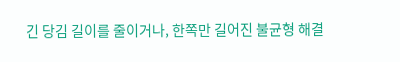긴 당김 길이를 줄이거나, 한쪽만 길어진 불균형 해결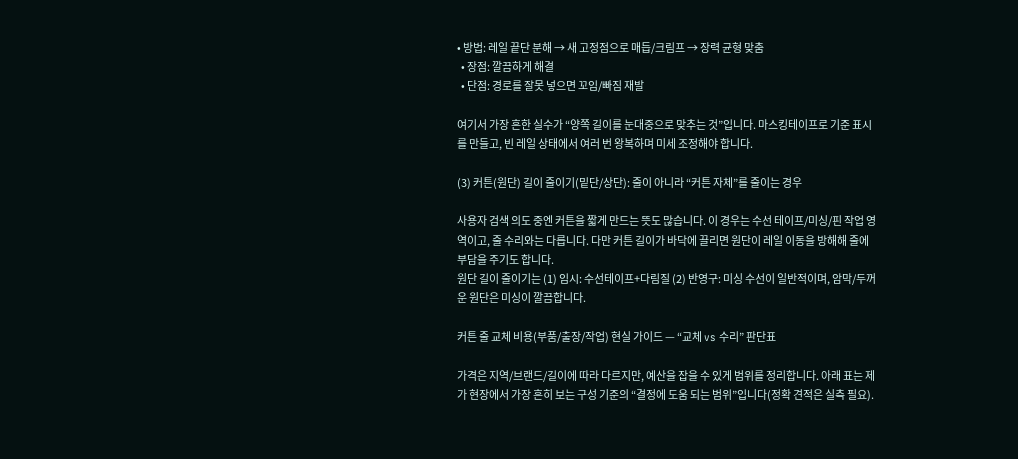• 방법: 레일 끝단 분해 → 새 고정점으로 매듭/크림프 → 장력 균형 맞춤
  • 장점: 깔끔하게 해결
  • 단점: 경로를 잘못 넣으면 꼬임/빠짐 재발

여기서 가장 흔한 실수가 “양쪽 길이를 눈대중으로 맞추는 것”입니다. 마스킹테이프로 기준 표시를 만들고, 빈 레일 상태에서 여러 번 왕복하며 미세 조정해야 합니다.

(3) 커튼(원단) 길이 줄이기(밑단/상단): 줄이 아니라 “커튼 자체”를 줄이는 경우

사용자 검색 의도 중엔 커튼을 짧게 만드는 뜻도 많습니다. 이 경우는 수선 테이프/미싱/핀 작업 영역이고, 줄 수리와는 다릅니다. 다만 커튼 길이가 바닥에 끌리면 원단이 레일 이동을 방해해 줄에 부담을 주기도 합니다.
원단 길이 줄이기는 (1) 임시: 수선테이프+다림질 (2) 반영구: 미싱 수선이 일반적이며, 암막/두꺼운 원단은 미싱이 깔끔합니다.

커튼 줄 교체 비용(부품/출장/작업) 현실 가이드 — “교체 vs 수리” 판단표

가격은 지역/브랜드/길이에 따라 다르지만, 예산을 잡을 수 있게 범위를 정리합니다. 아래 표는 제가 현장에서 가장 흔히 보는 구성 기준의 “결정에 도움 되는 범위”입니다(정확 견적은 실측 필요).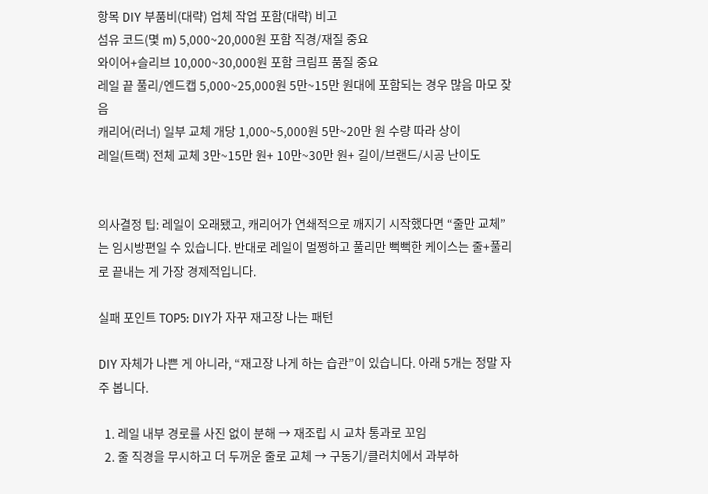항목 DIY 부품비(대략) 업체 작업 포함(대략) 비고
섬유 코드(몇 m) 5,000~20,000원 포함 직경/재질 중요
와이어+슬리브 10,000~30,000원 포함 크림프 품질 중요
레일 끝 풀리/엔드캡 5,000~25,000원 5만~15만 원대에 포함되는 경우 많음 마모 잦음
캐리어(러너) 일부 교체 개당 1,000~5,000원 5만~20만 원 수량 따라 상이
레일(트랙) 전체 교체 3만~15만 원+ 10만~30만 원+ 길이/브랜드/시공 난이도


의사결정 팁: 레일이 오래됐고, 캐리어가 연쇄적으로 깨지기 시작했다면 “줄만 교체”는 임시방편일 수 있습니다. 반대로 레일이 멀쩡하고 풀리만 뻑뻑한 케이스는 줄+풀리로 끝내는 게 가장 경제적입니다.

실패 포인트 TOP5: DIY가 자꾸 재고장 나는 패턴

DIY 자체가 나쁜 게 아니라, “재고장 나게 하는 습관”이 있습니다. 아래 5개는 정말 자주 봅니다.

  1. 레일 내부 경로를 사진 없이 분해 → 재조립 시 교차 통과로 꼬임
  2. 줄 직경을 무시하고 더 두꺼운 줄로 교체 → 구동기/클러치에서 과부하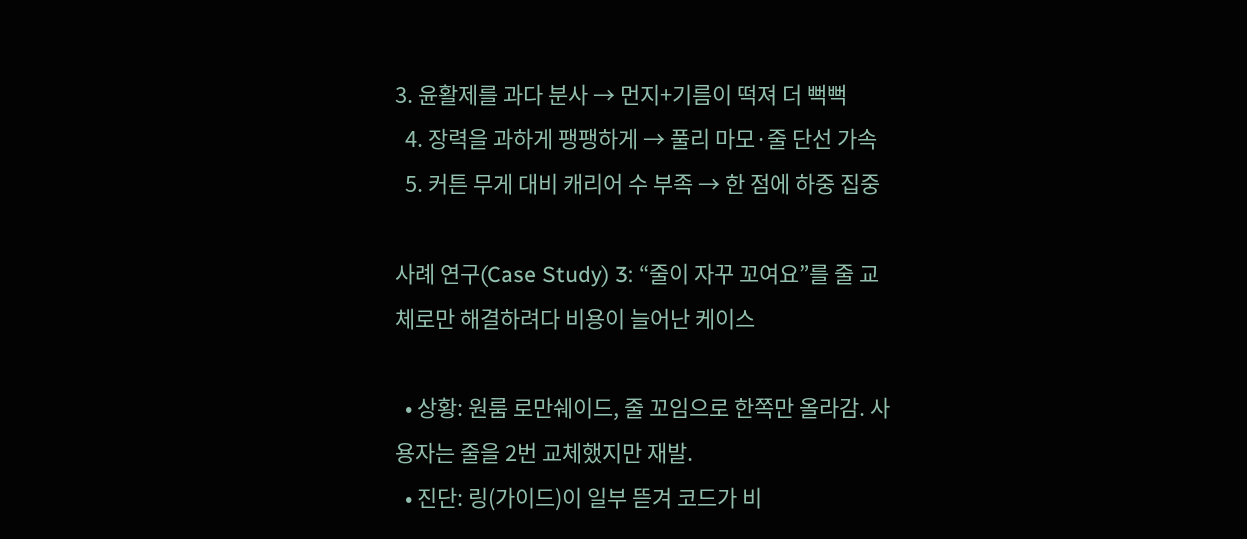3. 윤활제를 과다 분사 → 먼지+기름이 떡져 더 뻑뻑
  4. 장력을 과하게 팽팽하게 → 풀리 마모·줄 단선 가속
  5. 커튼 무게 대비 캐리어 수 부족 → 한 점에 하중 집중

사례 연구(Case Study) 3: “줄이 자꾸 꼬여요”를 줄 교체로만 해결하려다 비용이 늘어난 케이스

  • 상황: 원룸 로만쉐이드, 줄 꼬임으로 한쪽만 올라감. 사용자는 줄을 2번 교체했지만 재발.
  • 진단: 링(가이드)이 일부 뜯겨 코드가 비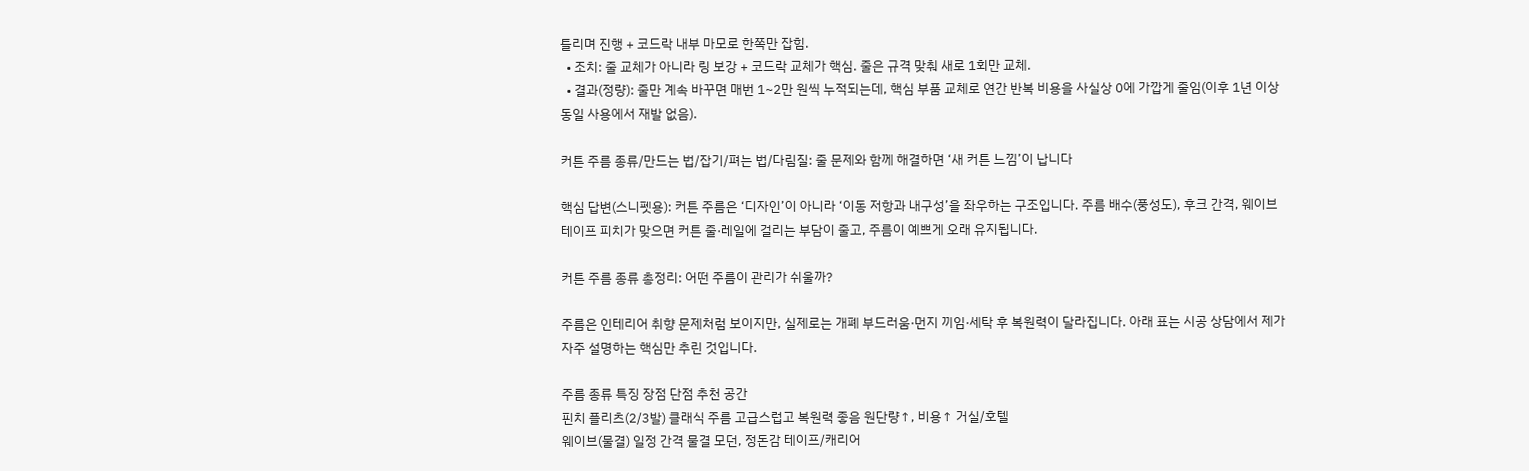틀리며 진행 + 코드락 내부 마모로 한쪽만 잡힘.
  • 조치: 줄 교체가 아니라 링 보강 + 코드락 교체가 핵심. 줄은 규격 맞춰 새로 1회만 교체.
  • 결과(정량): 줄만 계속 바꾸면 매번 1~2만 원씩 누적되는데, 핵심 부품 교체로 연간 반복 비용을 사실상 0에 가깝게 줄임(이후 1년 이상 동일 사용에서 재발 없음).

커튼 주름 종류/만드는 법/잡기/펴는 법/다림질: 줄 문제와 함께 해결하면 ‘새 커튼 느낌’이 납니다

핵심 답변(스니펫용): 커튼 주름은 ‘디자인’이 아니라 ‘이동 저항과 내구성’을 좌우하는 구조입니다. 주름 배수(풍성도), 후크 간격, 웨이브 테이프 피치가 맞으면 커튼 줄·레일에 걸리는 부담이 줄고, 주름이 예쁘게 오래 유지됩니다.

커튼 주름 종류 총정리: 어떤 주름이 관리가 쉬울까?

주름은 인테리어 취향 문제처럼 보이지만, 실제로는 개폐 부드러움·먼지 끼임·세탁 후 복원력이 달라집니다. 아래 표는 시공 상담에서 제가 자주 설명하는 핵심만 추린 것입니다.

주름 종류 특징 장점 단점 추천 공간
핀치 플리츠(2/3발) 클래식 주름 고급스럽고 복원력 좋음 원단량↑, 비용↑ 거실/호텔
웨이브(물결) 일정 간격 물결 모던, 정돈감 테이프/캐리어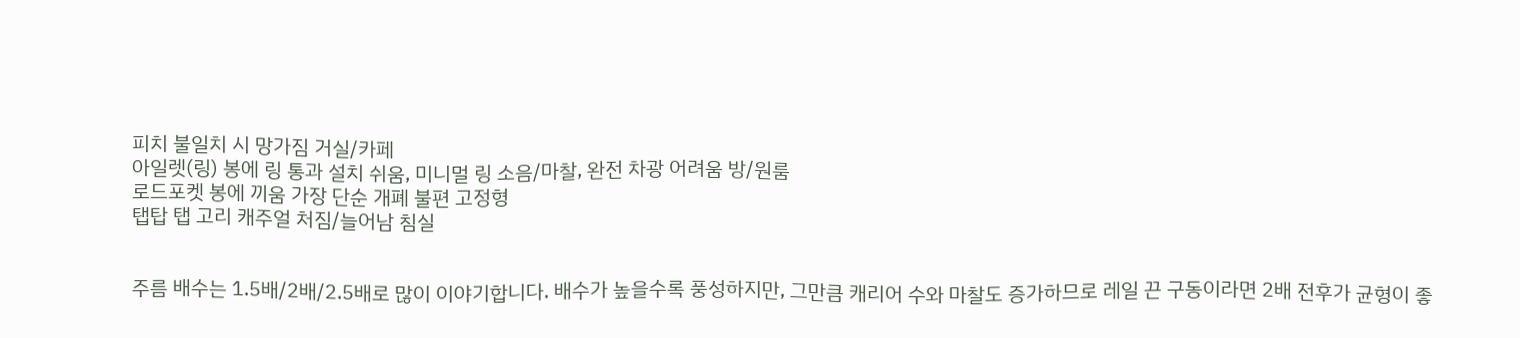피치 불일치 시 망가짐 거실/카페
아일렛(링) 봉에 링 통과 설치 쉬움, 미니멀 링 소음/마찰, 완전 차광 어려움 방/원룸
로드포켓 봉에 끼움 가장 단순 개폐 불편 고정형
탭탑 탭 고리 캐주얼 처짐/늘어남 침실


주름 배수는 1.5배/2배/2.5배로 많이 이야기합니다. 배수가 높을수록 풍성하지만, 그만큼 캐리어 수와 마찰도 증가하므로 레일 끈 구동이라면 2배 전후가 균형이 좋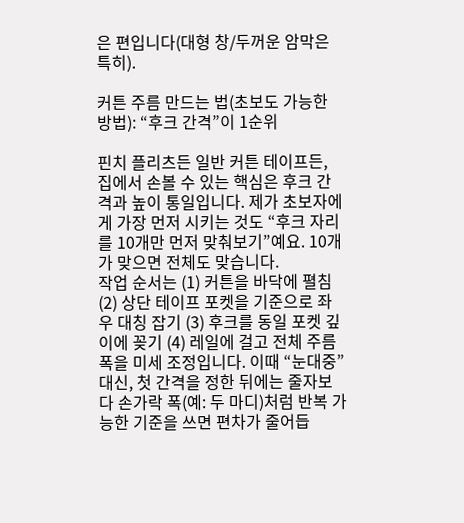은 편입니다(대형 창/두꺼운 암막은 특히).

커튼 주름 만드는 법(초보도 가능한 방법): “후크 간격”이 1순위

핀치 플리츠든 일반 커튼 테이프든, 집에서 손볼 수 있는 핵심은 후크 간격과 높이 통일입니다. 제가 초보자에게 가장 먼저 시키는 것도 “후크 자리를 10개만 먼저 맞춰보기”예요. 10개가 맞으면 전체도 맞습니다.
작업 순서는 (1) 커튼을 바닥에 펼침 (2) 상단 테이프 포켓을 기준으로 좌우 대칭 잡기 (3) 후크를 동일 포켓 깊이에 꽂기 (4) 레일에 걸고 전체 주름 폭을 미세 조정입니다. 이때 “눈대중” 대신, 첫 간격을 정한 뒤에는 줄자보다 손가락 폭(예: 두 마디)처럼 반복 가능한 기준을 쓰면 편차가 줄어듭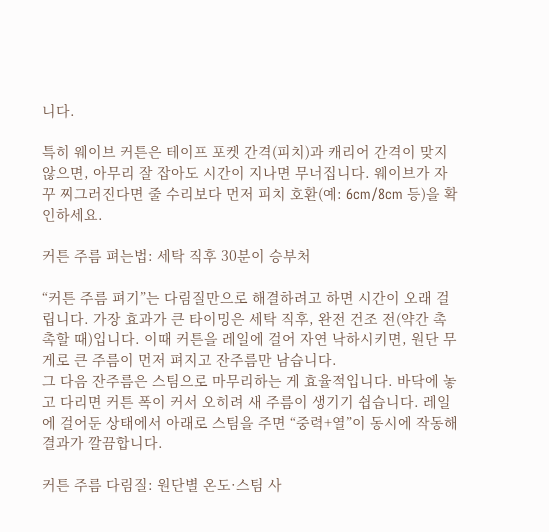니다.

특히 웨이브 커튼은 테이프 포켓 간격(피치)과 캐리어 간격이 맞지 않으면, 아무리 잘 잡아도 시간이 지나면 무너집니다. 웨이브가 자꾸 찌그러진다면 줄 수리보다 먼저 피치 호환(예: 6cm/8cm 등)을 확인하세요.

커튼 주름 펴는법: 세탁 직후 30분이 승부처

“커튼 주름 펴기”는 다림질만으로 해결하려고 하면 시간이 오래 걸립니다. 가장 효과가 큰 타이밍은 세탁 직후, 완전 건조 전(약간 촉촉할 때)입니다. 이때 커튼을 레일에 걸어 자연 낙하시키면, 원단 무게로 큰 주름이 먼저 펴지고 잔주름만 남습니다.
그 다음 잔주름은 스팀으로 마무리하는 게 효율적입니다. 바닥에 놓고 다리면 커튼 폭이 커서 오히려 새 주름이 생기기 쉽습니다. 레일에 걸어둔 상태에서 아래로 스팀을 주면 “중력+열”이 동시에 작동해 결과가 깔끔합니다.

커튼 주름 다림질: 원단별 온도·스팀 사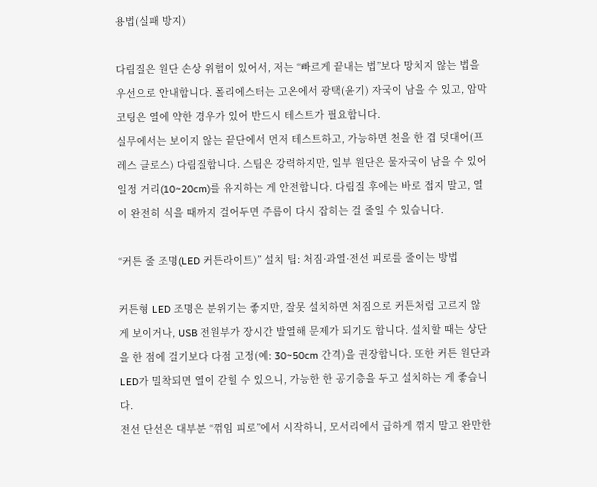용법(실패 방지)

다림질은 원단 손상 위험이 있어서, 저는 “빠르게 끝내는 법”보다 망치지 않는 법을 우선으로 안내합니다. 폴리에스터는 고온에서 광택(윤기) 자국이 남을 수 있고, 암막 코팅은 열에 약한 경우가 있어 반드시 테스트가 필요합니다.
실무에서는 보이지 않는 끝단에서 먼저 테스트하고, 가능하면 천을 한 겹 덧대어(프레스 클로스) 다림질합니다. 스팀은 강력하지만, 일부 원단은 물자국이 남을 수 있어 일정 거리(10~20cm)를 유지하는 게 안전합니다. 다림질 후에는 바로 접지 말고, 열이 완전히 식을 때까지 걸어두면 주름이 다시 잡히는 걸 줄일 수 있습니다.

“커튼 줄 조명(LED 커튼라이트)” 설치 팁: 처짐·과열·전선 피로를 줄이는 방법

커튼형 LED 조명은 분위기는 좋지만, 잘못 설치하면 처짐으로 커튼처럼 고르지 않게 보이거나, USB 전원부가 장시간 발열해 문제가 되기도 합니다. 설치할 때는 상단을 한 점에 걸기보다 다점 고정(예: 30~50cm 간격)을 권장합니다. 또한 커튼 원단과 LED가 밀착되면 열이 갇힐 수 있으니, 가능한 한 공기층을 두고 설치하는 게 좋습니다.
전선 단선은 대부분 “꺾임 피로”에서 시작하니, 모서리에서 급하게 꺾지 말고 완만한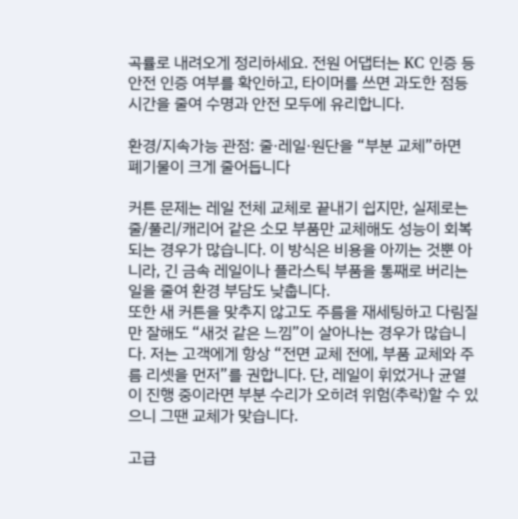곡률로 내려오게 정리하세요. 전원 어댑터는 KC 인증 등 안전 인증 여부를 확인하고, 타이머를 쓰면 과도한 점등 시간을 줄여 수명과 안전 모두에 유리합니다.

환경/지속가능 관점: 줄·레일·원단을 “부분 교체”하면 폐기물이 크게 줄어듭니다

커튼 문제는 레일 전체 교체로 끝내기 쉽지만, 실제로는 줄/풀리/캐리어 같은 소모 부품만 교체해도 성능이 회복되는 경우가 많습니다. 이 방식은 비용을 아끼는 것뿐 아니라, 긴 금속 레일이나 플라스틱 부품을 통째로 버리는 일을 줄여 환경 부담도 낮춥니다.
또한 새 커튼을 맞추지 않고도 주름을 재세팅하고 다림질만 잘해도 “새것 같은 느낌”이 살아나는 경우가 많습니다. 저는 고객에게 항상 “전면 교체 전에, 부품 교체와 주름 리셋을 먼저”를 권합니다. 단, 레일이 휘었거나 균열이 진행 중이라면 부분 수리가 오히려 위험(추락)할 수 있으니 그땐 교체가 맞습니다.

고급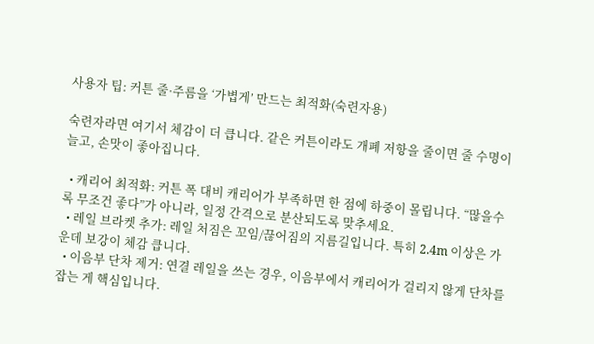사용자 팁: 커튼 줄·주름을 ‘가볍게’ 만드는 최적화(숙련자용)

숙련자라면 여기서 체감이 더 큽니다. 같은 커튼이라도 개폐 저항을 줄이면 줄 수명이 늘고, 손맛이 좋아집니다.

  • 캐리어 최적화: 커튼 폭 대비 캐리어가 부족하면 한 점에 하중이 몰립니다. “많을수록 무조건 좋다”가 아니라, 일정 간격으로 분산되도록 맞추세요.
  • 레일 브라켓 추가: 레일 처짐은 꼬임/끊어짐의 지름길입니다. 특히 2.4m 이상은 가운데 보강이 체감 큽니다.
  • 이음부 단차 제거: 연결 레일을 쓰는 경우, 이음부에서 캐리어가 걸리지 않게 단차를 잡는 게 핵심입니다.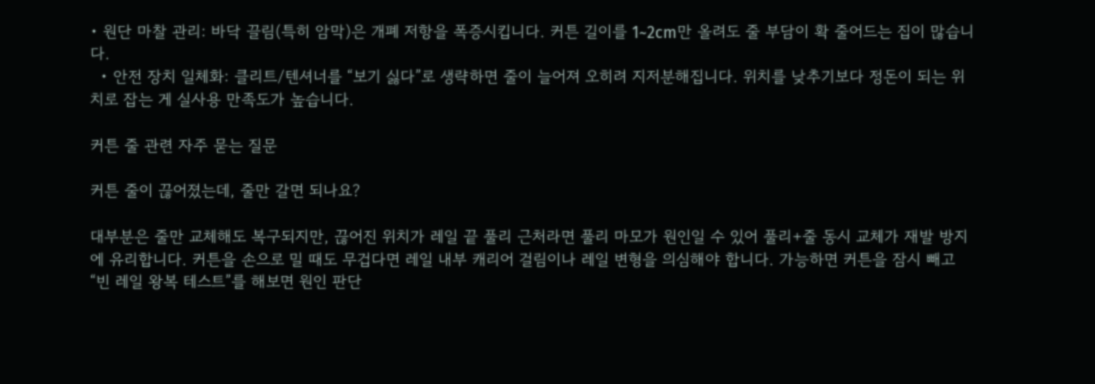• 원단 마찰 관리: 바닥 끌림(특히 암막)은 개폐 저항을 폭증시킵니다. 커튼 길이를 1~2cm만 올려도 줄 부담이 확 줄어드는 집이 많습니다.
  • 안전 장치 일체화: 클리트/텐셔너를 “보기 싫다”로 생략하면 줄이 늘어져 오히려 지저분해집니다. 위치를 낮추기보다 정돈이 되는 위치로 잡는 게 실사용 만족도가 높습니다.

커튼 줄 관련 자주 묻는 질문

커튼 줄이 끊어졌는데, 줄만 갈면 되나요?

대부분은 줄만 교체해도 복구되지만, 끊어진 위치가 레일 끝 풀리 근처라면 풀리 마모가 원인일 수 있어 풀리+줄 동시 교체가 재발 방지에 유리합니다. 커튼을 손으로 밀 때도 무겁다면 레일 내부 캐리어 걸림이나 레일 변형을 의심해야 합니다. 가능하면 커튼을 잠시 빼고 “빈 레일 왕복 테스트”를 해보면 원인 판단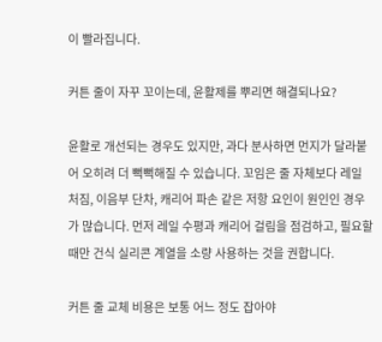이 빨라집니다.

커튼 줄이 자꾸 꼬이는데, 윤활제를 뿌리면 해결되나요?

윤활로 개선되는 경우도 있지만, 과다 분사하면 먼지가 달라붙어 오히려 더 뻑뻑해질 수 있습니다. 꼬임은 줄 자체보다 레일 처짐, 이음부 단차, 캐리어 파손 같은 저항 요인이 원인인 경우가 많습니다. 먼저 레일 수평과 캐리어 걸림을 점검하고, 필요할 때만 건식 실리콘 계열을 소량 사용하는 것을 권합니다.

커튼 줄 교체 비용은 보통 어느 정도 잡아야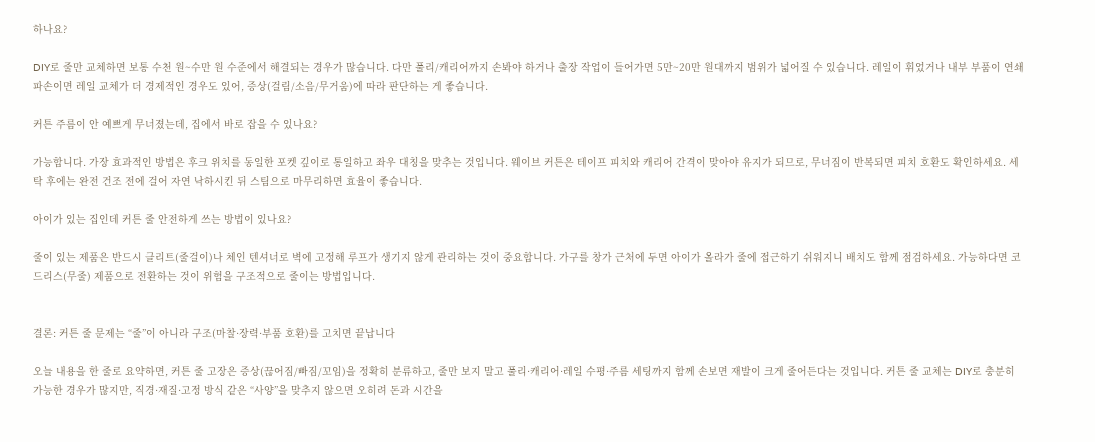하나요?

DIY로 줄만 교체하면 보통 수천 원~수만 원 수준에서 해결되는 경우가 많습니다. 다만 풀리/캐리어까지 손봐야 하거나 출장 작업이 들어가면 5만~20만 원대까지 범위가 넓어질 수 있습니다. 레일이 휘었거나 내부 부품이 연쇄 파손이면 레일 교체가 더 경제적인 경우도 있어, 증상(걸림/소음/무거움)에 따라 판단하는 게 좋습니다.

커튼 주름이 안 예쁘게 무너졌는데, 집에서 바로 잡을 수 있나요?

가능합니다. 가장 효과적인 방법은 후크 위치를 동일한 포켓 깊이로 통일하고 좌우 대칭을 맞추는 것입니다. 웨이브 커튼은 테이프 피치와 캐리어 간격이 맞아야 유지가 되므로, 무너짐이 반복되면 피치 호환도 확인하세요. 세탁 후에는 완전 건조 전에 걸어 자연 낙하시킨 뒤 스팀으로 마무리하면 효율이 좋습니다.

아이가 있는 집인데 커튼 줄 안전하게 쓰는 방법이 있나요?

줄이 있는 제품은 반드시 클리트(줄걸이)나 체인 텐셔너로 벽에 고정해 루프가 생기지 않게 관리하는 것이 중요합니다. 가구를 창가 근처에 두면 아이가 올라가 줄에 접근하기 쉬워지니 배치도 함께 점검하세요. 가능하다면 코드리스(무줄) 제품으로 전환하는 것이 위험을 구조적으로 줄이는 방법입니다.


결론: 커튼 줄 문제는 “줄”이 아니라 구조(마찰·장력·부품 호환)를 고치면 끝납니다

오늘 내용을 한 줄로 요약하면, 커튼 줄 고장은 증상(끊어짐/빠짐/꼬임)을 정확히 분류하고, 줄만 보지 말고 풀리·캐리어·레일 수평·주름 세팅까지 함께 손보면 재발이 크게 줄어든다는 것입니다. 커튼 줄 교체는 DIY로 충분히 가능한 경우가 많지만, 직경·재질·고정 방식 같은 “사양”을 맞추지 않으면 오히려 돈과 시간을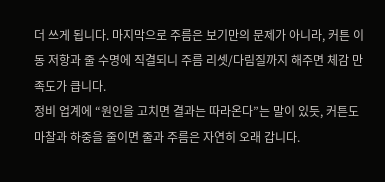더 쓰게 됩니다. 마지막으로 주름은 보기만의 문제가 아니라, 커튼 이동 저항과 줄 수명에 직결되니 주름 리셋/다림질까지 해주면 체감 만족도가 큽니다.
정비 업계에 “원인을 고치면 결과는 따라온다”는 말이 있듯, 커튼도 마찰과 하중을 줄이면 줄과 주름은 자연히 오래 갑니다.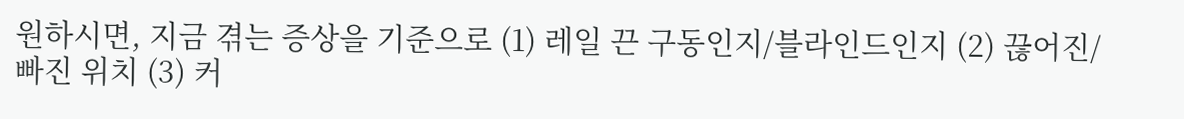원하시면, 지금 겪는 증상을 기준으로 (1) 레일 끈 구동인지/블라인드인지 (2) 끊어진/빠진 위치 (3) 커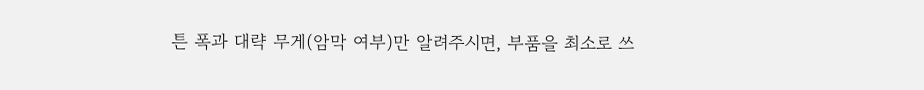튼 폭과 대략 무게(암막 여부)만 알려주시면, 부품을 최소로 쓰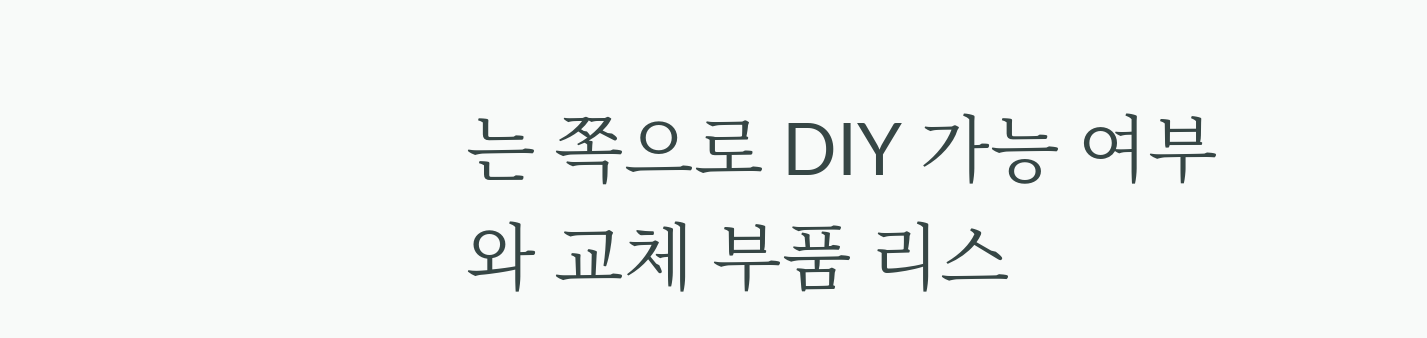는 쪽으로 DIY 가능 여부와 교체 부품 리스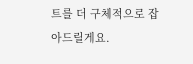트를 더 구체적으로 잡아드릴게요.